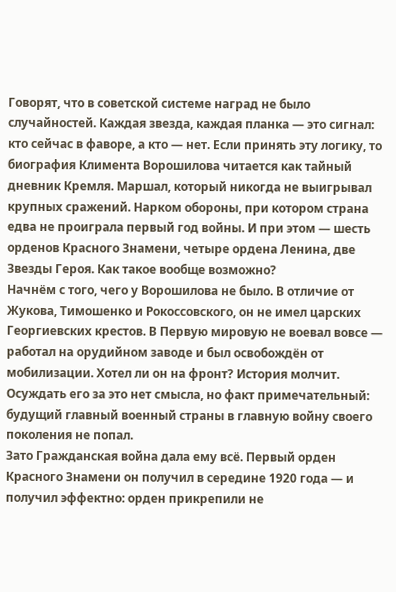Говорят, что в советской системе наград не было случайностей. Каждая звезда, каждая планка — это сигнал: кто сейчас в фаворе, а кто — нет. Если принять эту логику, то биография Климента Ворошилова читается как тайный дневник Кремля. Маршал, который никогда не выигрывал крупных сражений. Нарком обороны, при котором страна едва не проиграла первый год войны. И при этом — шесть орденов Красного Знамени, четыре ордена Ленина, две Звезды Героя. Как такое вообще возможно?
Начнём с того, чего у Ворошилова не было. В отличие от Жукова, Тимошенко и Рокоссовского, он не имел царских Георгиевских крестов. В Первую мировую не воевал вовсе — работал на орудийном заводе и был освобождён от мобилизации. Хотел ли он на фронт? История молчит. Осуждать его за это нет смысла, но факт примечательный: будущий главный военный страны в главную войну своего поколения не попал.
Зато Гражданская война дала ему всё. Первый орден Красного Знамени он получил в середине 1920 года — и получил эффектно: орден прикрепили не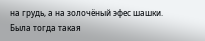на грудь, а на золочёный эфес шашки. Была тогда такая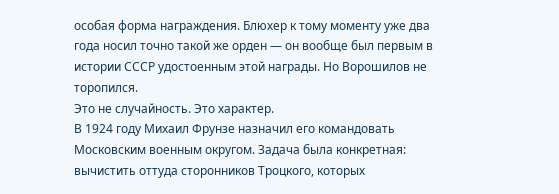особая форма награждения. Блюхер к тому моменту уже два года носил точно такой же орден — он вообще был первым в истории СССР удостоенным этой награды. Но Ворошилов не торопился.
Это не случайность. Это характер.
В 1924 году Михаил Фрунзе назначил его командовать Московским военным округом. Задача была конкретная: вычистить оттуда сторонников Троцкого, которых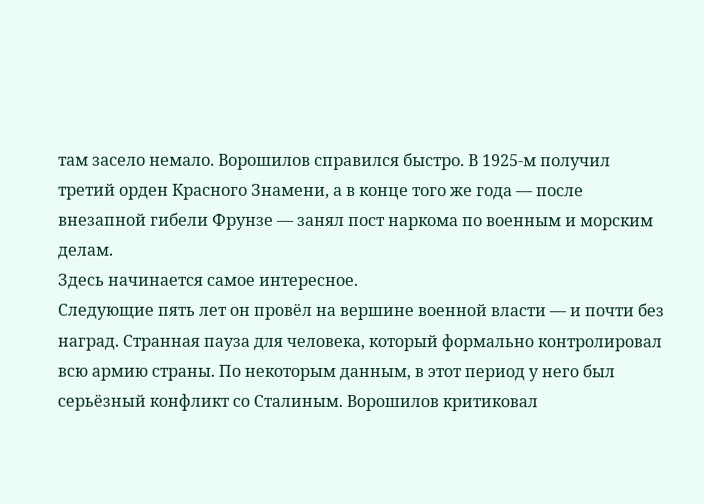там засело немало. Ворошилов справился быстро. В 1925-м получил третий орден Красного Знамени, а в конце того же года — после внезапной гибели Фрунзе — занял пост наркома по военным и морским делам.
Здесь начинается самое интересное.
Следующие пять лет он провёл на вершине военной власти — и почти без наград. Странная пауза для человека, который формально контролировал всю армию страны. По некоторым данным, в этот период у него был серьёзный конфликт со Сталиным. Ворошилов критиковал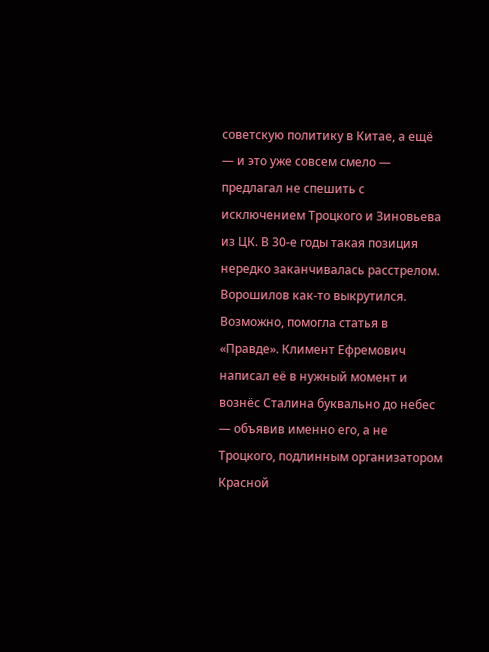советскую политику в Китае, а ещё — и это уже совсем смело — предлагал не спешить с исключением Троцкого и Зиновьева из ЦК. В 30-е годы такая позиция нередко заканчивалась расстрелом. Ворошилов как-то выкрутился.
Возможно, помогла статья в «Правде». Климент Ефремович написал её в нужный момент и вознёс Сталина буквально до небес — объявив именно его, а не Троцкого, подлинным организатором Красной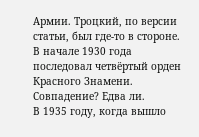Армии. Троцкий, по версии статьи, был где-то в стороне. В начале 1930 года последовал четвёртый орден Красного Знамени. Совпадение? Едва ли.
В 1935 году, когда вышло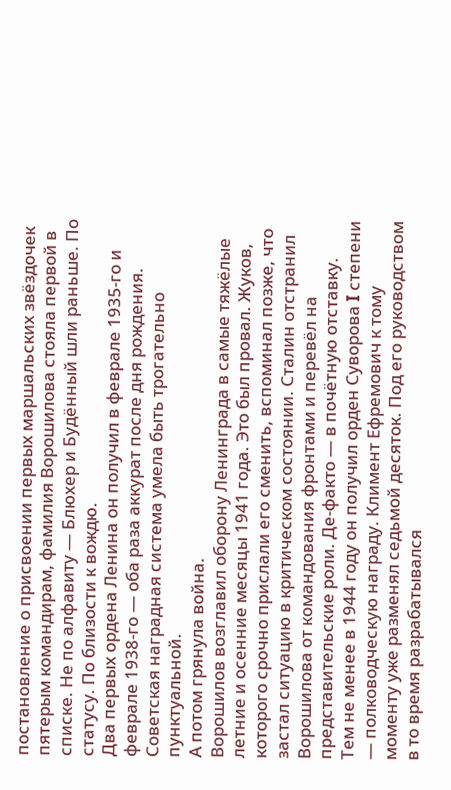постановление о присвоении первых маршальских звёздочек пятерым командирам, фамилия Ворошилова стояла первой в списке. Не по алфавиту — Блюхер и Будённый шли раньше. По статусу. По близости к вождю.
Два первых ордена Ленина он получил в феврале 1935-го и феврале 1938-го — оба раза аккурат после дня рождения. Советская наградная система умела быть трогательно пунктуальной.
А потом грянула война.
Ворошилов возглавил оборону Ленинграда в самые тяжёлые летние и осенние месяцы 1941 года. Это был провал. Жуков, которого срочно прислали его сменить, вспоминал позже, что застал ситуацию в критическом состоянии. Сталин отстранил Ворошилова от командования фронтами и перевёл на представительские роли. Де-факто — в почётную отставку.
Тем не менее в 1944 году он получил орден Суворова I степени — полководческую награду. Климент Ефремович к тому моменту уже разменял седьмой десяток. Под его руководством в то время разрабатывался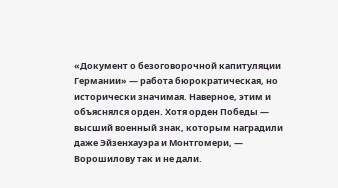«Документ о безоговорочной капитуляции Германии» — работа бюрократическая, но исторически значимая. Наверное, этим и объяснялся орден. Хотя орден Победы — высший военный знак, которым наградили даже Эйзенхауэра и Монтгомери, — Ворошилову так и не дали.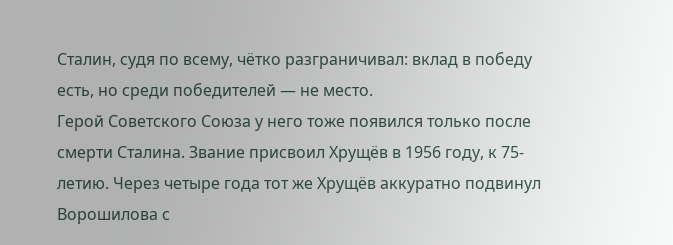Сталин, судя по всему, чётко разграничивал: вклад в победу есть, но среди победителей — не место.
Герой Советского Союза у него тоже появился только после смерти Сталина. Звание присвоил Хрущёв в 1956 году, к 75-летию. Через четыре года тот же Хрущёв аккуратно подвинул Ворошилова с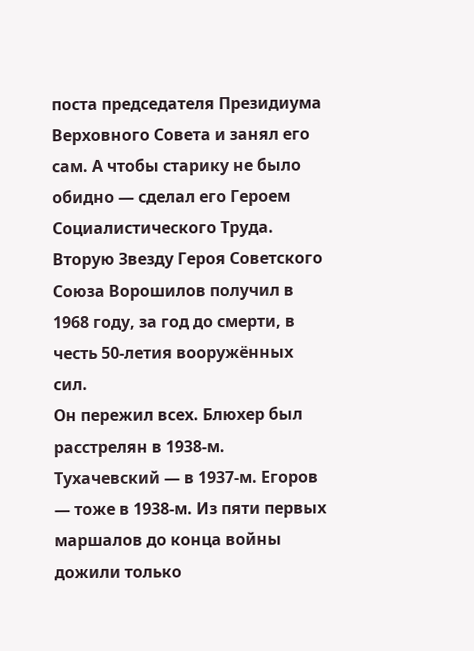поста председателя Президиума Верховного Совета и занял его сам. А чтобы старику не было обидно — сделал его Героем Социалистического Труда. Вторую Звезду Героя Советского Союза Ворошилов получил в 1968 году, за год до смерти, в честь 50-летия вооружённых сил.
Он пережил всех. Блюхер был расстрелян в 1938-м. Тухачевский — в 1937-м. Егоров — тоже в 1938-м. Из пяти первых маршалов до конца войны дожили только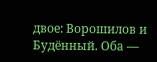двое: Ворошилов и Будённый. Оба —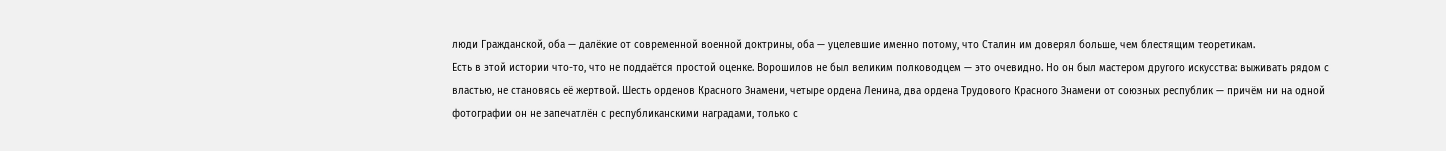люди Гражданской, оба — далёкие от современной военной доктрины, оба — уцелевшие именно потому, что Сталин им доверял больше, чем блестящим теоретикам.
Есть в этой истории что-то, что не поддаётся простой оценке. Ворошилов не был великим полководцем — это очевидно. Но он был мастером другого искусства: выживать рядом с властью, не становясь её жертвой. Шесть орденов Красного Знамени, четыре ордена Ленина, два ордена Трудового Красного Знамени от союзных республик — причём ни на одной фотографии он не запечатлён с республиканскими наградами, только с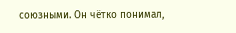союзными. Он чётко понимал,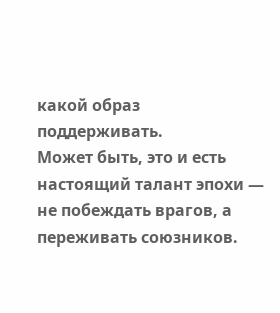какой образ поддерживать.
Может быть, это и есть настоящий талант эпохи — не побеждать врагов, а переживать союзников.